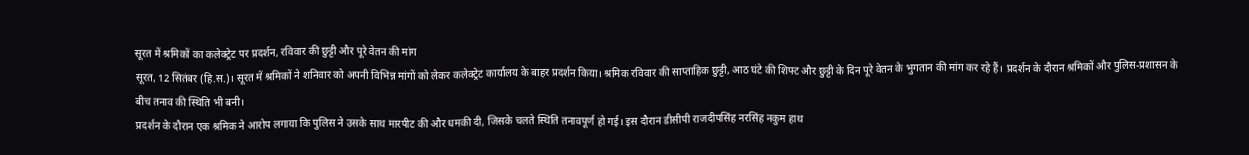सूरत में श्रमिकों का कलेक्ट्रेट पर प्रदर्शन, रविवार की छुट्टी और पूरे वेतन की मांग
सूरत, 12 सितंबर (हि.स.)। सूरत में श्रमिकों ने शनिवार को अपनी विभिन्न मांगों को लेकर कलेक्ट्रेट कार्यालय के बाहर प्रदर्शन किया। श्रमिक रविवार की साप्ताहिक छुट्टी, आठ घंटे की शिफ्ट और छुट्टी के दिन पूरे वेतन के भुगतान की मांग कर रहे हैं। प्रदर्शन के दौरान श्रमिकों और पुलिस-प्रशासन के बीच तनाव की स्थिति भी बनी।
प्रदर्शन के दौरान एक श्रमिक ने आरोप लगाया कि पुलिस ने उसके साथ मारपीट की और धमकी दी, जिसके चलते स्थिति तनावपूर्ण हो गई। इस दौरान डीसीपी राजदीपसिंह नरसिंह नकुम हाथ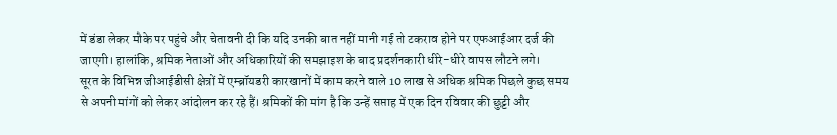में डंडा लेकर मौके पर पहुंचे और चेतावनी दी कि यदि उनकी बात नहीं मानी गई तो टकराव होने पर एफआईआर दर्ज की जाएगी। हालांकि, श्रमिक नेताओं और अधिकारियों की समझाइश के बाद प्रदर्शनकारी धीरे-धीरे वापस लौटने लगे।
सूरत के विभिन्न जीआईडीसी क्षेत्रों में एम्ब्रॉयडरी कारखानों में काम करने वाले 10 लाख से अधिक श्रमिक पिछले कुछ समय से अपनी मांगों को लेकर आंदोलन कर रहे हैं। श्रमिकों की मांग है कि उन्हें सप्ताह में एक दिन रविवार की छुट्टी और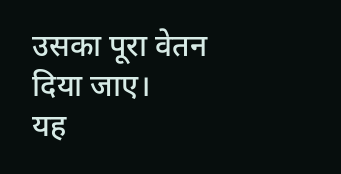उसका पूरा वेतन दिया जाए।
यह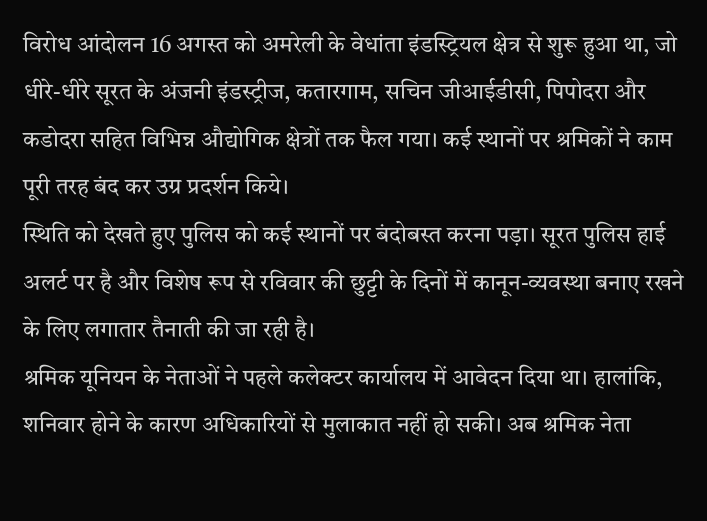विरोध आंदोलन 16 अगस्त को अमरेली के वेधांता इंडस्ट्रियल क्षेत्र से शुरू हुआ था, जो धीरे-धीरे सूरत के अंजनी इंडस्ट्रीज, कतारगाम, सचिन जीआईडीसी, पिपोदरा और कडोदरा सहित विभिन्न औद्योगिक क्षेत्रों तक फैल गया। कई स्थानों पर श्रमिकों ने काम पूरी तरह बंद कर उग्र प्रदर्शन किये।
स्थिति को देखते हुए पुलिस को कई स्थानों पर बंदोबस्त करना पड़ा। सूरत पुलिस हाई अलर्ट पर है और विशेष रूप से रविवार की छुट्टी के दिनों में कानून-व्यवस्था बनाए रखने के लिए लगातार तैनाती की जा रही है।
श्रमिक यूनियन के नेताओं ने पहले कलेक्टर कार्यालय में आवेदन दिया था। हालांकि, शनिवार होने के कारण अधिकारियों से मुलाकात नहीं हो सकी। अब श्रमिक नेता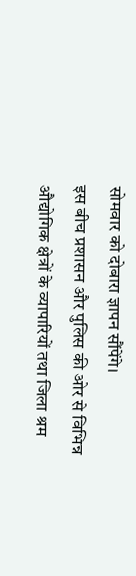सोमवार को दोबारा ज्ञापन सौंपेंगे।
इस बीच प्रशासन और पुलिस की ओर से विभिन्न औद्योगिक क्षेत्रों के व्यापारियों तथा जिला श्रम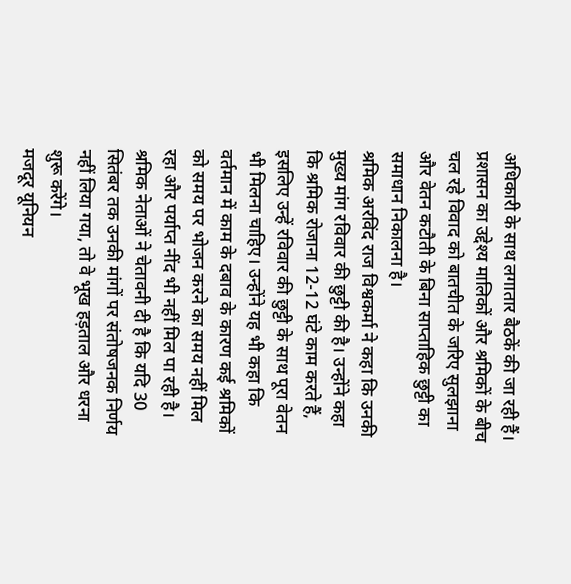अधिकारी के साथ लगातार बैठकें की जा रही हैं। प्रशासन का उद्देश्य मालिकों और श्रमिकों के बीच चल रहे विवाद को बातचीत के जरिए सुलझाना और वेतन कटौती के बिना साप्ताहिक छुट्टी का समाधान निकालना है।
श्रमिक अरविंद राज विश्वकर्मा ने कहा कि उनकी मुख्य मांग रविवार की छुट्टी की है। उन्होंने कहा कि श्रमिक रोजाना 12-12 घंटे काम करते हैं, इसलिए उन्हें रविवार की छुट्टी के साथ पूरा वेतन भी मिलना चाहिए। उन्होंने यह भी कहा कि वर्तमान में काम के दबाव के कारण कई श्रमिकों को समय पर भोजन करने का समय नहीं मिल रहा और पर्याप्त नींद भी नहीं मिल पा रही है।
श्रमिक नेताओं ने चेतावनी दी है कि यदि 30 सितंबर तक उनकी मांगों पर संतोषजनक निर्णय नहीं लिया गया, तो वे भूख हड़ताल और धरना शुरू करेंगे।
मजदूर यूनियन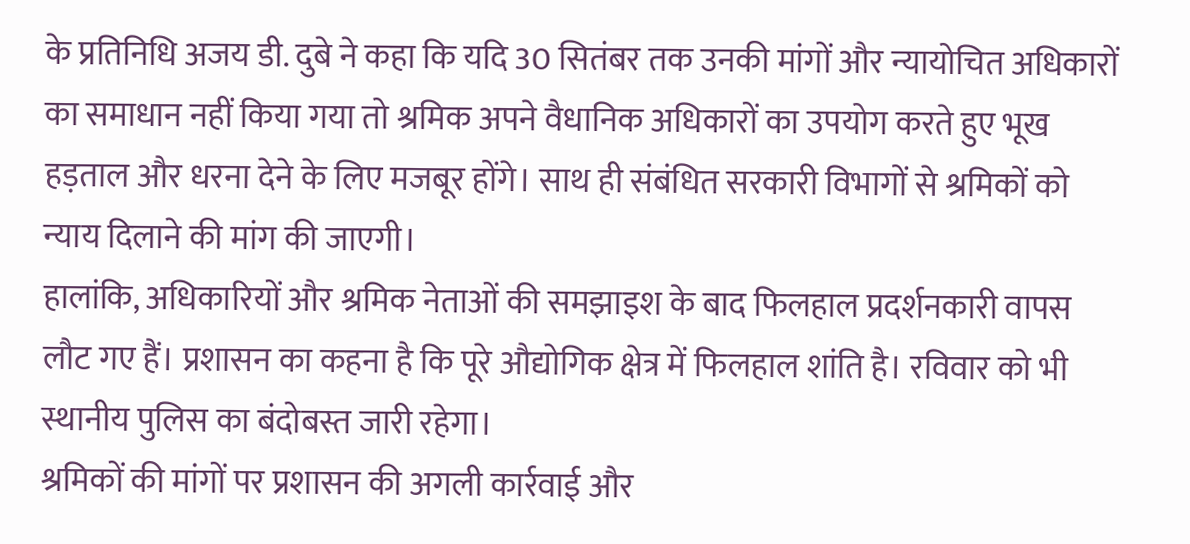के प्रतिनिधि अजय डी. दुबे ने कहा कि यदि 30 सितंबर तक उनकी मांगों और न्यायोचित अधिकारों का समाधान नहीं किया गया तो श्रमिक अपने वैधानिक अधिकारों का उपयोग करते हुए भूख हड़ताल और धरना देने के लिए मजबूर होंगे। साथ ही संबंधित सरकारी विभागों से श्रमिकों को न्याय दिलाने की मांग की जाएगी।
हालांकि, अधिकारियों और श्रमिक नेताओं की समझाइश के बाद फिलहाल प्रदर्शनकारी वापस लौट गए हैं। प्रशासन का कहना है कि पूरे औद्योगिक क्षेत्र में फिलहाल शांति है। रविवार को भी स्थानीय पुलिस का बंदोबस्त जारी रहेगा।
श्रमिकों की मांगों पर प्रशासन की अगली कार्रवाई और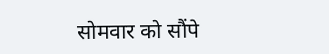सोमवार को सौंपे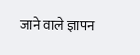जाने वाले ज्ञापन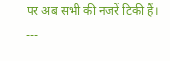पर अब सभी की नजरें टिकी हैं।
---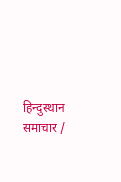हिन्दुस्थान समाचार /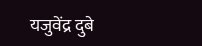यजुवेंद्र दुबे